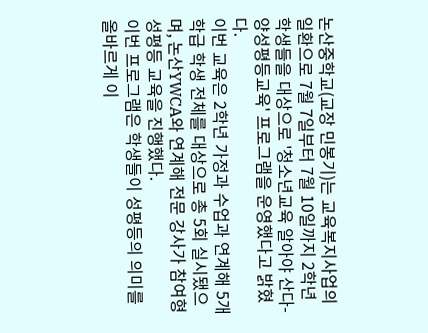논산중학교(교장 민봉기)는 교육복지사업의 일환으로 7월 7일부터 7월 10일까지 2학년 학생들을 대상으로 '청소년교육 알아야 산다-양성평등교육' 프로그램을 운영했다고 밝혔다.
이번 교육은 2학년 가정과 수업과 연계해 5개 학급 학생 전체를 대상으로 총 5회 실시됐으며, 논산YWCA와 연계해 전문 강사가 참여형 성평등 교육을 진행했다.
이번 프로그램은 학생들이 성평등의 의미를 올바르게 이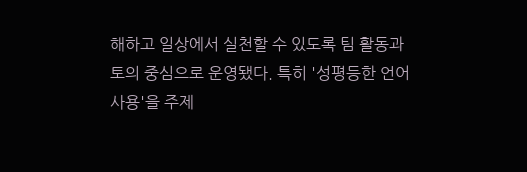해하고 일상에서 실천할 수 있도록 팀 활동과 토의 중심으로 운영됐다. 특히 '성평등한 언어 사용'을 주제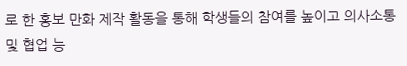로 한 홍보 만화 제작 활동을 통해 학생들의 참여를 높이고 의사소통 및 협업 능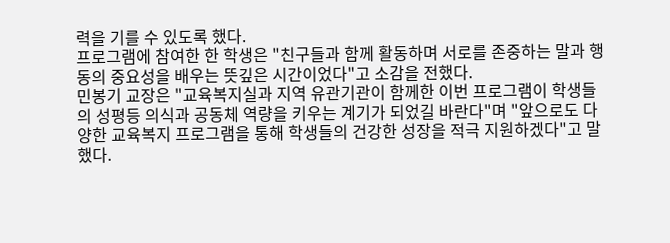력을 기를 수 있도록 했다.
프로그램에 참여한 한 학생은 "친구들과 함께 활동하며 서로를 존중하는 말과 행동의 중요성을 배우는 뜻깊은 시간이었다"고 소감을 전했다.
민봉기 교장은 "교육복지실과 지역 유관기관이 함께한 이번 프로그램이 학생들의 성평등 의식과 공동체 역량을 키우는 계기가 되었길 바란다"며 "앞으로도 다양한 교육복지 프로그램을 통해 학생들의 건강한 성장을 적극 지원하겠다"고 말했다.